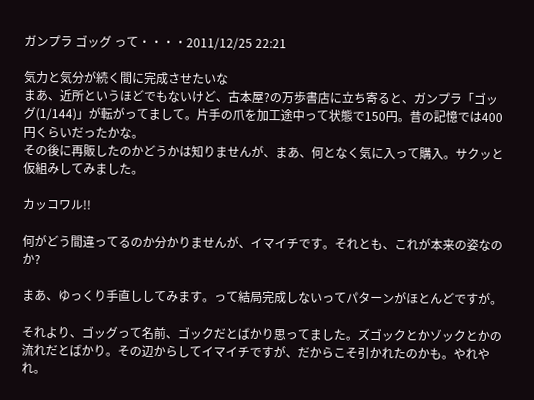ガンプラ ゴッグ って・・・・2011/12/25 22:21

気力と気分が続く間に完成させたいな
まあ、近所というほどでもないけど、古本屋?の万歩書店に立ち寄ると、ガンプラ「ゴッグ(1/144)」が転がってまして。片手の爪を加工途中って状態で150円。昔の記憶では400円くらいだったかな。
その後に再販したのかどうかは知りませんが、まあ、何となく気に入って購入。サクッと仮組みしてみました。

カッコワル!!

何がどう間違ってるのか分かりませんが、イマイチです。それとも、これが本来の姿なのか?

まあ、ゆっくり手直ししてみます。って結局完成しないってパターンがほとんどですが。

それより、ゴッグって名前、ゴックだとばかり思ってました。ズゴックとかゾックとかの流れだとばかり。その辺からしてイマイチですが、だからこそ引かれたのかも。やれやれ。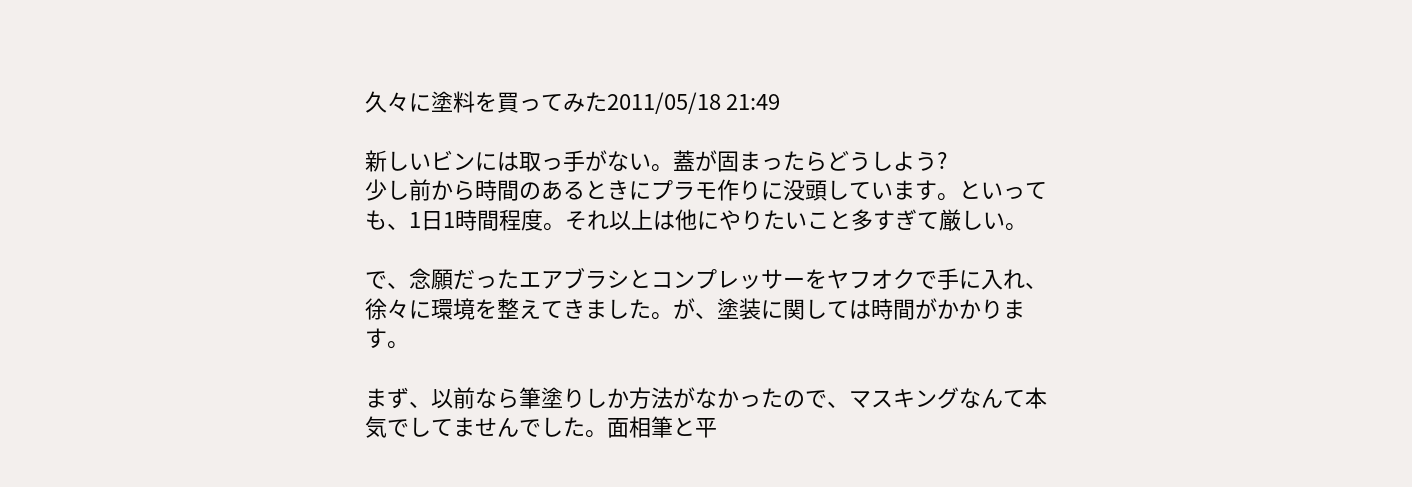久々に塗料を買ってみた2011/05/18 21:49

新しいビンには取っ手がない。蓋が固まったらどうしよう?
少し前から時間のあるときにプラモ作りに没頭しています。といっても、1日1時間程度。それ以上は他にやりたいこと多すぎて厳しい。

で、念願だったエアブラシとコンプレッサーをヤフオクで手に入れ、徐々に環境を整えてきました。が、塗装に関しては時間がかかります。

まず、以前なら筆塗りしか方法がなかったので、マスキングなんて本気でしてませんでした。面相筆と平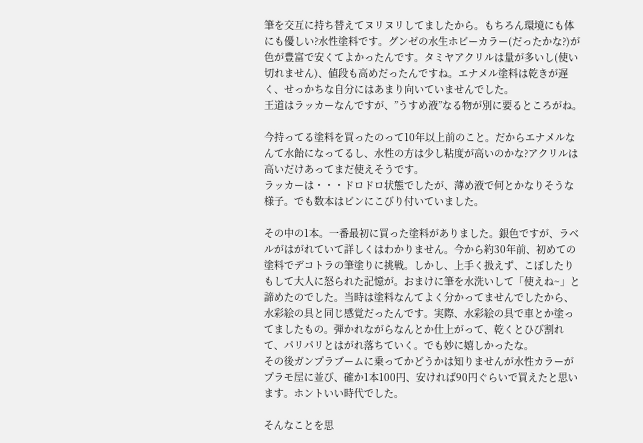筆を交互に持ち替えてヌリヌリしてましたから。もちろん環境にも体にも優しい?水性塗料です。グンゼの水生ホビーカラー(だったかな?)が色が豊富で安くてよかったんです。タミヤアクリルは量が多いし(使い切れません)、値段も高めだったんですね。エナメル塗料は乾きが遅く、せっかちな自分にはあまり向いていませんでした。
王道はラッカーなんですが、”うすめ液”なる物が別に要るところがね。

今持ってる塗料を買ったのって10年以上前のこと。だからエナメルなんて水飴になってるし、水性の方は少し粘度が高いのかな?アクリルは高いだけあってまだ使えそうです。
ラッカーは・・・ドロドロ状態でしたが、薄め液で何とかなりそうな様子。でも数本はビンにこびり付いていました。

その中の1本。一番最初に買った塗料がありました。銀色ですが、ラベルがはがれていて詳しくはわかりません。今から約30年前、初めての塗料でデコトラの筆塗りに挑戦。しかし、上手く扱えず、こぼしたりもして大人に怒られた記憶が。おまけに筆を水洗いして「使えね~」と諦めたのでした。当時は塗料なんてよく分かってませんでしたから、水彩絵の具と同じ感覚だったんです。実際、水彩絵の具で車とか塗ってましたもの。弾かれながらなんとか仕上がって、乾くとひび割れて、パリパリとはがれ落ちていく。でも妙に嬉しかったな。
その後ガンプラブームに乗ってかどうかは知りませんが水性カラーがプラモ屋に並び、確か1本100円、安ければ90円ぐらいで買えたと思います。ホントいい時代でした。

そんなことを思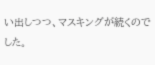い出しつつ、マスキングが続くのでした。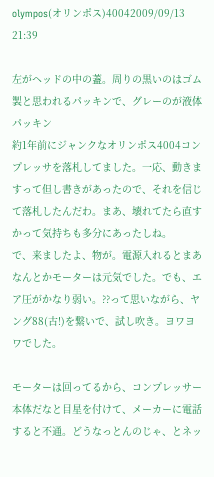olympos(オリンポス)40042009/09/13 21:39

左がヘッドの中の蓋。周りの黒いのはゴム製と思われるパッキンで、グレーのが液体パッキン
約1年前にジャンクなオリンポス4004コンプレッサを落札してました。一応、動きますって但し書きがあったので、それを信じて落札したんだわ。まあ、壊れてたら直すかって気持ちも多分にあったしね。
で、来ましたよ、物が。電源入れるとまあなんとかモーターは元気でした。でも、エア圧がかなり弱い。??って思いながら、ヤング88(古!)を繋いで、試し吹き。ヨワヨワでした。

モーターは回ってるから、コンプレッサー本体だなと目星を付けて、メーカーに電話すると不通。どうなっとんのじゃ、とネッ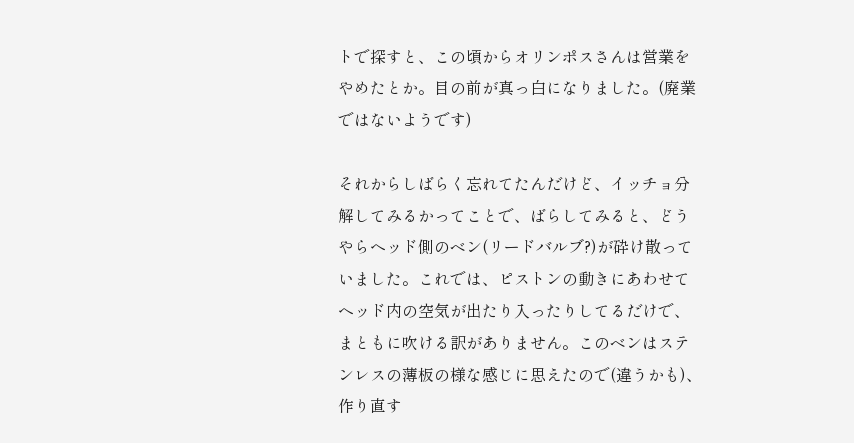トで探すと、この頃からオリンポスさんは営業をやめたとか。目の前が真っ白になりました。(廃業ではないようです)

それからしばらく忘れてたんだけど、イッチョ分解してみるかってことで、ばらしてみると、どうやらヘッド側のベン(リードバルブ?)が砕け散っていました。これでは、ピストンの動きにあわせてヘッド内の空気が出たり入ったりしてるだけで、まともに吹ける訳がありません。このベンはステンレスの薄板の様な感じに思えたので(違うかも)、作り直す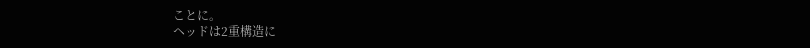ことに。
ヘッドは2重構造に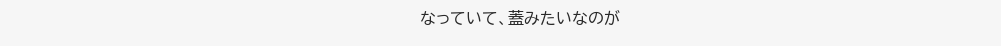なっていて、蓋みたいなのが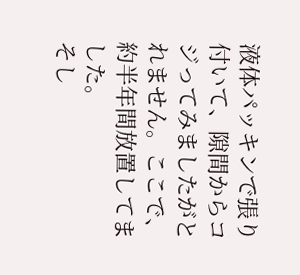液体パッキンで張り付いて、隙間からコジってみましたがとれません。ここで、約半年間放置してました。
そし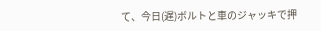て、今日(遅)ボルトと車のジャッキで押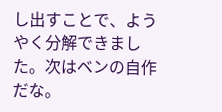し出すことで、ようやく分解できました。次はベンの自作だな。